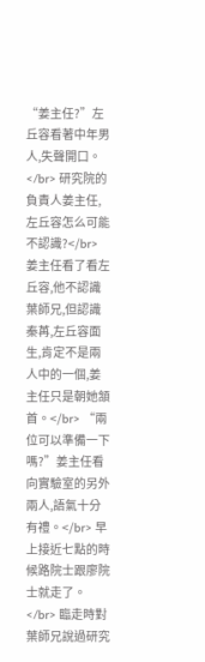“姜主任?”左丘容看著中年男人,失聲開口。</br> 研究院的負責人姜主任,左丘容怎么可能不認識?</br> 姜主任看了看左丘容,他不認識葉師兄,但認識秦苒,左丘容面生,肯定不是兩人中的一個,姜主任只是朝她頷首。</br> “兩位可以準備一下嗎?”姜主任看向實驗室的另外兩人,語氣十分有禮。</br> 早上接近七點的時候路院士跟廖院士就走了。</br> 臨走時對葉師兄說過研究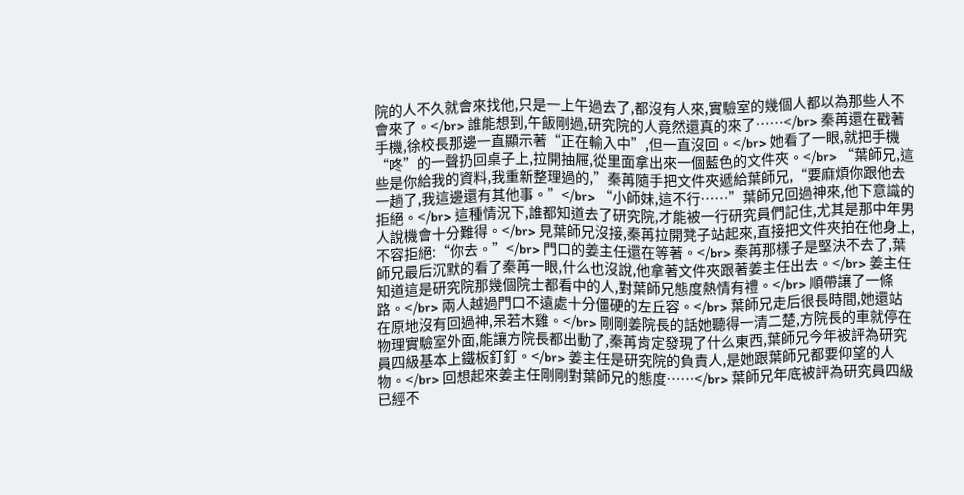院的人不久就會來找他,只是一上午過去了,都沒有人來,實驗室的幾個人都以為那些人不會來了。</br> 誰能想到,午飯剛過,研究院的人竟然還真的來了……</br> 秦苒還在戳著手機,徐校長那邊一直顯示著“正在輸入中”,但一直沒回。</br> 她看了一眼,就把手機“咚”的一聲扔回桌子上,拉開抽屜,從里面拿出來一個藍色的文件夾。</br> “葉師兄,這些是你給我的資料,我重新整理過的,”秦苒隨手把文件夾遞給葉師兄,“要麻煩你跟他去一趟了,我這邊還有其他事。”</br> “小師妹,這不行……”葉師兄回過神來,他下意識的拒絕。</br> 這種情況下,誰都知道去了研究院,才能被一行研究員們記住,尤其是那中年男人說機會十分難得。</br> 見葉師兄沒接,秦苒拉開凳子站起來,直接把文件夾拍在他身上,不容拒絕:“你去。”</br> 門口的姜主任還在等著。</br> 秦苒那樣子是堅決不去了,葉師兄最后沉默的看了秦苒一眼,什么也沒說,他拿著文件夾跟著姜主任出去。</br> 姜主任知道這是研究院那幾個院士都看中的人,對葉師兄態度熱情有禮。</br> 順帶讓了一條路。</br> 兩人越過門口不遠處十分僵硬的左丘容。</br> 葉師兄走后很長時間,她還站在原地沒有回過神,呆若木雞。</br> 剛剛姜院長的話她聽得一清二楚,方院長的車就停在物理實驗室外面,能讓方院長都出動了,秦苒肯定發現了什么東西,葉師兄今年被評為研究員四級基本上鐵板釘釘。</br> 姜主任是研究院的負責人,是她跟葉師兄都要仰望的人物。</br> 回想起來姜主任剛剛對葉師兄的態度……</br> 葉師兄年底被評為研究員四級已經不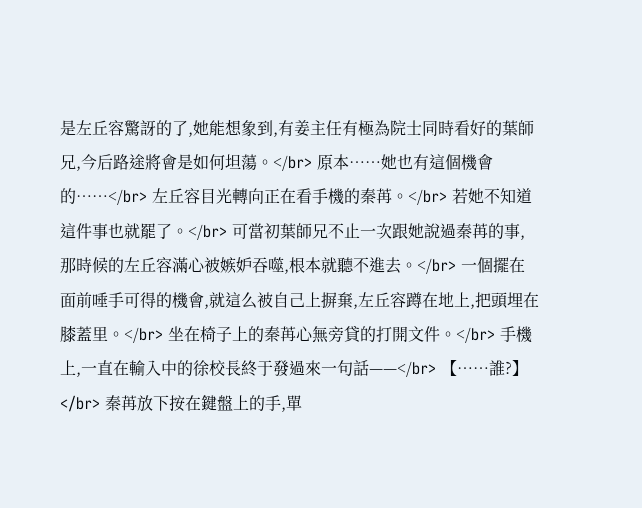是左丘容驚訝的了,她能想象到,有姜主任有極為院士同時看好的葉師兄,今后路途將會是如何坦蕩。</br> 原本……她也有這個機會的……</br> 左丘容目光轉向正在看手機的秦苒。</br> 若她不知道這件事也就罷了。</br> 可當初葉師兄不止一次跟她說過秦苒的事,那時候的左丘容滿心被嫉妒吞噬,根本就聽不進去。</br> 一個擺在面前唾手可得的機會,就這么被自己上摒棄,左丘容蹲在地上,把頭埋在膝蓋里。</br> 坐在椅子上的秦苒心無旁貸的打開文件。</br> 手機上,一直在輸入中的徐校長終于發過來一句話——</br> 【……誰?】</br> 秦苒放下按在鍵盤上的手,單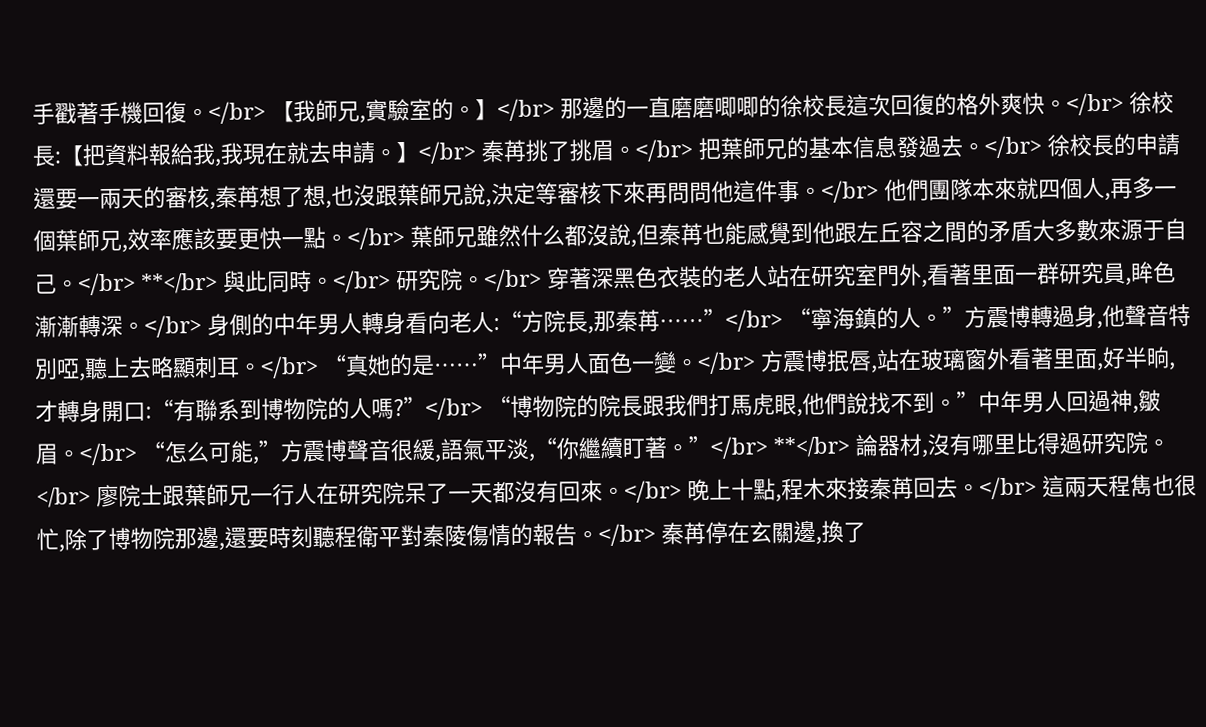手戳著手機回復。</br> 【我師兄,實驗室的。】</br> 那邊的一直磨磨唧唧的徐校長這次回復的格外爽快。</br> 徐校長:【把資料報給我,我現在就去申請。】</br> 秦苒挑了挑眉。</br> 把葉師兄的基本信息發過去。</br> 徐校長的申請還要一兩天的審核,秦苒想了想,也沒跟葉師兄說,決定等審核下來再問問他這件事。</br> 他們團隊本來就四個人,再多一個葉師兄,效率應該要更快一點。</br> 葉師兄雖然什么都沒說,但秦苒也能感覺到他跟左丘容之間的矛盾大多數來源于自己。</br> **</br> 與此同時。</br> 研究院。</br> 穿著深黑色衣裝的老人站在研究室門外,看著里面一群研究員,眸色漸漸轉深。</br> 身側的中年男人轉身看向老人:“方院長,那秦苒……”</br> “寧海鎮的人。”方震博轉過身,他聲音特別啞,聽上去略顯刺耳。</br> “真她的是……”中年男人面色一變。</br> 方震博抿唇,站在玻璃窗外看著里面,好半晌,才轉身開口:“有聯系到博物院的人嗎?”</br> “博物院的院長跟我們打馬虎眼,他們說找不到。”中年男人回過神,皺眉。</br> “怎么可能,”方震博聲音很緩,語氣平淡,“你繼續盯著。”</br> **</br> 論器材,沒有哪里比得過研究院。</br> 廖院士跟葉師兄一行人在研究院呆了一天都沒有回來。</br> 晚上十點,程木來接秦苒回去。</br> 這兩天程雋也很忙,除了博物院那邊,還要時刻聽程衛平對秦陵傷情的報告。</br> 秦苒停在玄關邊,換了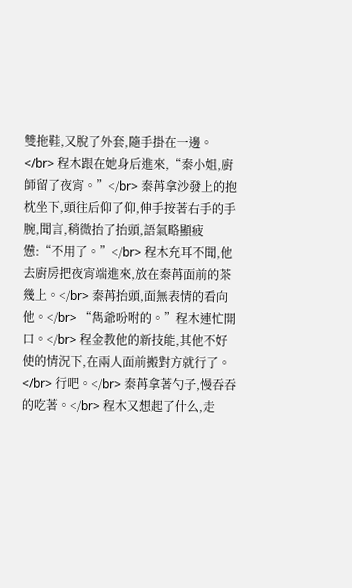雙拖鞋,又脫了外套,隨手掛在一邊。</br> 程木跟在她身后進來,“秦小姐,廚師留了夜宵。”</br> 秦苒拿沙發上的抱枕坐下,頭往后仰了仰,伸手按著右手的手腕,聞言,稍微抬了抬頭,語氣略顯疲憊:“不用了。”</br> 程木充耳不聞,他去廚房把夜宵端進來,放在秦苒面前的茶幾上。</br> 秦苒抬頭,面無表情的看向他。</br> “雋爺吩咐的。”程木連忙開口。</br> 程金教他的新技能,其他不好使的情況下,在兩人面前搬對方就行了。</br> 行吧。</br> 秦苒拿著勺子,慢吞吞的吃著。</br> 程木又想起了什么,走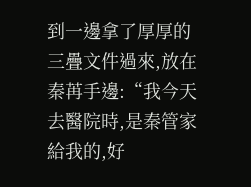到一邊拿了厚厚的三疊文件過來,放在秦苒手邊:“我今天去醫院時,是秦管家給我的,好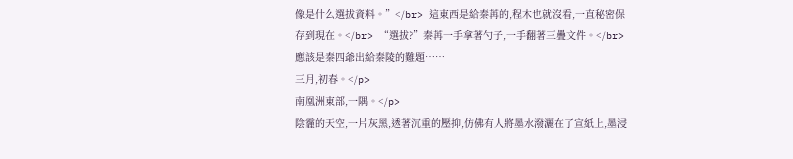像是什么選拔資料。”</br> 這東西是給秦苒的,程木也就沒看,一直秘密保存到現在。</br> “選拔?”秦苒一手拿著勺子,一手翻著三疊文件。</br> 應該是秦四爺出給秦陵的難題……
三月,初春。</p>
南凰洲東部,一隅。</p>
陰霾的天空,一片灰黑,透著沉重的壓抑,仿佛有人將墨水潑灑在了宣紙上,墨浸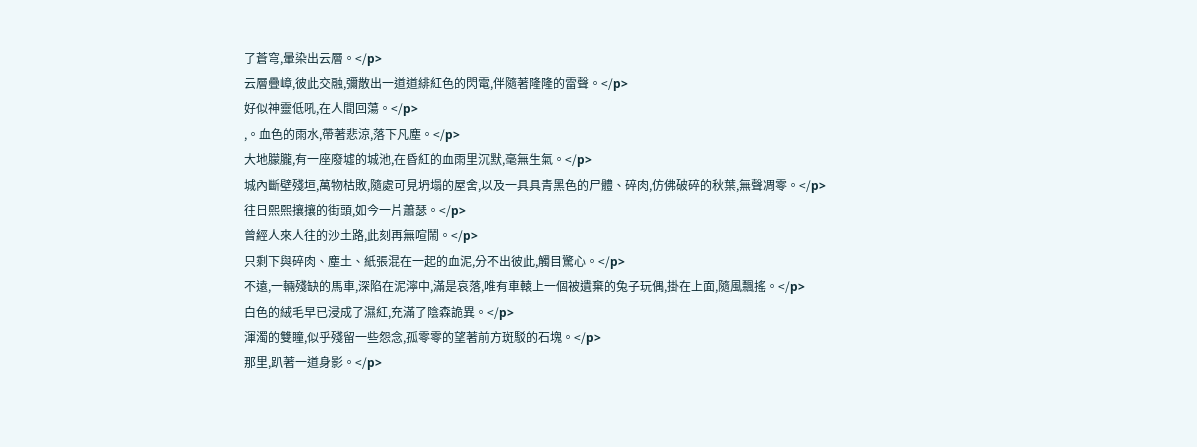了蒼穹,暈染出云層。</p>
云層疊嶂,彼此交融,彌散出一道道緋紅色的閃電,伴隨著隆隆的雷聲。</p>
好似神靈低吼,在人間回蕩。</p>
,。血色的雨水,帶著悲涼,落下凡塵。</p>
大地朦朧,有一座廢墟的城池,在昏紅的血雨里沉默,毫無生氣。</p>
城內斷壁殘垣,萬物枯敗,隨處可見坍塌的屋舍,以及一具具青黑色的尸體、碎肉,仿佛破碎的秋葉,無聲凋零。</p>
往日熙熙攘攘的街頭,如今一片蕭瑟。</p>
曾經人來人往的沙土路,此刻再無喧鬧。</p>
只剩下與碎肉、塵土、紙張混在一起的血泥,分不出彼此,觸目驚心。</p>
不遠,一輛殘缺的馬車,深陷在泥濘中,滿是哀落,唯有車轅上一個被遺棄的兔子玩偶,掛在上面,隨風飄搖。</p>
白色的絨毛早已浸成了濕紅,充滿了陰森詭異。</p>
渾濁的雙瞳,似乎殘留一些怨念,孤零零的望著前方斑駁的石塊。</p>
那里,趴著一道身影。</p>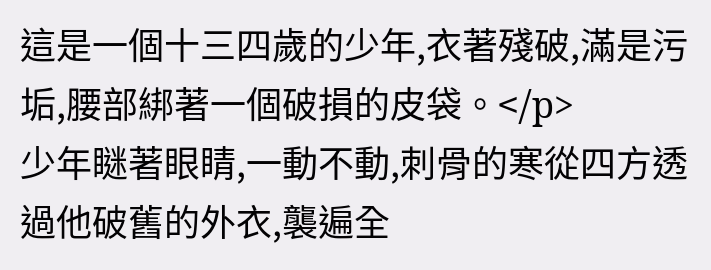這是一個十三四歲的少年,衣著殘破,滿是污垢,腰部綁著一個破損的皮袋。</p>
少年瞇著眼睛,一動不動,刺骨的寒從四方透過他破舊的外衣,襲遍全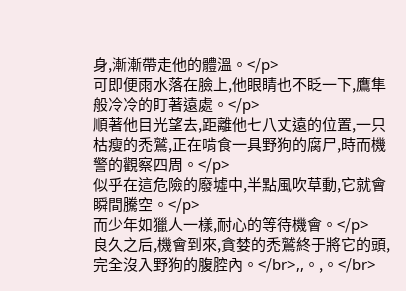身,漸漸帶走他的體溫。</p>
可即便雨水落在臉上,他眼睛也不眨一下,鷹隼般冷冷的盯著遠處。</p>
順著他目光望去,距離他七八丈遠的位置,一只枯瘦的禿鷲,正在啃食一具野狗的腐尸,時而機警的觀察四周。</p>
似乎在這危險的廢墟中,半點風吹草動,它就會瞬間騰空。</p>
而少年如獵人一樣,耐心的等待機會。</p>
良久之后,機會到來,貪婪的禿鷲終于將它的頭,完全沒入野狗的腹腔內。</br>,,。,。</br>